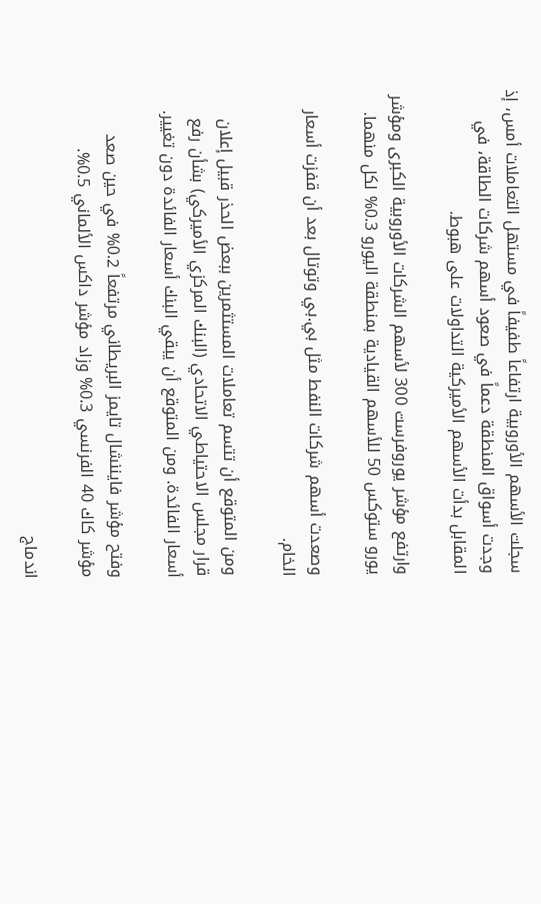سجلت الأسهم الأوروبية ارتفاعاً طفيفاً في مستهل التعاملات أمس، إذ وجدت أسواق المنطقة دعماً في صعود أسهم شركات الطاقة، في المقابل بدأت الأسهم الأميركية التداولات على هبوط.

وارتفع مؤشر يوروفرست 300 لأسهم الشركات الأوروبية الكبرى ومؤشر يورو ستوكس 50 للأسهم القيادية بمنطقة اليورو 0.3% لكل منهما.

وصعدت أسهم شركات النفط مثل بي.بي وتوتال بعد أن قفزت أسعار الخام.

ومن المتوقع أن تتسم تعاملات المستثمرين ببعض الحذر قبيل إعلان قرار مجلس الاحتياطي الاتحادي (البنك المركزي الأميركي) بشأن رفع أسعار الفائدة. ومن المتوقع أن يبقي البنك أسعار الفائدة دون تغيير.

وفتح مؤشر فايننشال تايمز البريطاني مرتفعاً 0.2% في حين صعد مؤشر كاك 40 الفرنسي 0.3% وزاد مؤشر داكس الألماني 0.5%.

اندماج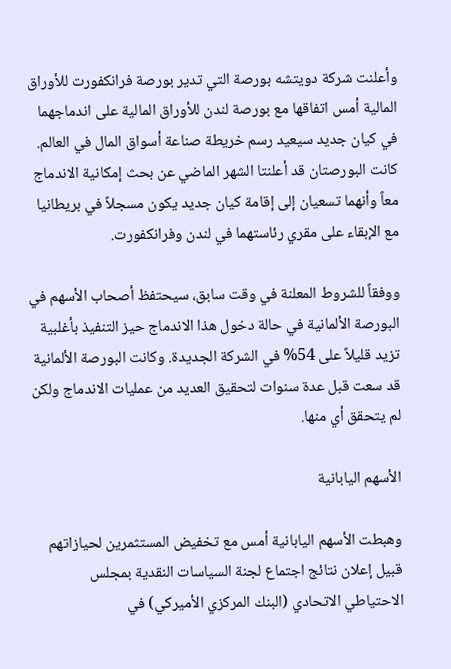وأعلنت شركة دويتشه بورصة التي تدير بورصة فرانكفورت للأوراق المالية أمس اتفاقها مع بورصة لندن للأوراق المالية على اندماجهما في كيان جديد سيعيد رسم خريطة صناعة أسواق المال في العالم. كانت البورصتان قد أعلنتا الشهر الماضي عن بحث إمكانية الاندماج معاً وأنهما تسعيان إلى إقامة كيان جديد يكون مسجلاً في بريطانيا مع الإبقاء على مقري رئاستهما في لندن وفرانكفورت.

ووفقاً للشروط المعلنة في وقت سابق، سيحتفظ أصحاب الأسهم في البورصة الألمانية في حالة دخول هذا الاندماج حيز التنفيذ بأغلبية تزيد قليلاً على 54% في الشركة الجديدة. وكانت البورصة الألمانية قد سعت قبل عدة سنوات لتحقيق العديد من عمليات الاندماج ولكن لم يتحقق أي منها.

الأسهم اليابانية

وهبطت الأسهم اليابانية أمس مع تخفيض المستثمرين لحيازاتهم قبيل إعلان نتائج اجتماع لجنة السياسات النقدية بمجلس الاحتياطي الاتحادي (البنك المركزي الأميركي) في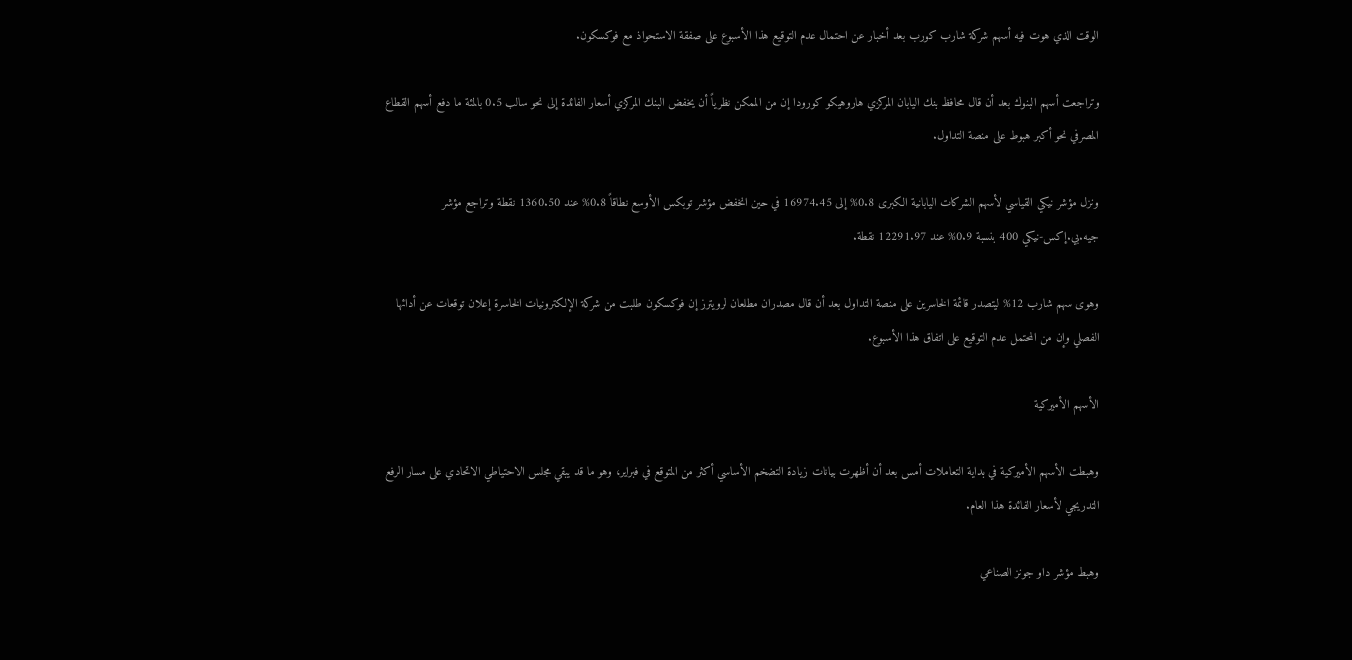الوقت الذي هوت فيه أسهم شركة شارب كورب بعد أخبار عن احتمال عدم التوقيع هذا الأسبوع على صفقة الاستحواذ مع فوكسكون.

وتراجعت أسهم البنوك بعد أن قال محافظ بنك اليابان المركزي هاروهيكو كورودا إن من الممكن نظرياً أن يخفض البنك المركزي أسعار الفائدة إلى نحو سالب 0.5 بالمئة ما دفع أسهم القطاع المصرفي نحو أكبر هبوط على منصة التداول.

ونزل مؤشر نيكي القياسي لأسهم الشركات اليابانية الكبرى 0.8% إلى 16974.45 في حين انخفض مؤشر توبكس الأوسع نطاقاً 0.8% عند 1360.50 نقطة وتراجع مؤشر جيه.بي.إكس-نيكي 400 بنسبة 0.9% عند 12291.97 نقطة.

وهوى سهم شارب 12% ليتصدر قائمة الخاسرين على منصة التداول بعد أن قال مصدران مطلعان لرويترز إن فوكسكون طلبت من شركة الإلكترونيات الخاسرة إعلان توقعات عن أدائها الفصلي وإن من المحتمل عدم التوقيع على اتفاق هذا الأسبوع.

الأسهم الأميركية

وهبطت الأسهم الأميركية في بداية التعاملات أمس بعد أن أظهرت بيانات زيادة التضخم الأساسي أكثر من المتوقع في فبراير، وهو ما قد يبقي مجلس الاحتياطي الاتحادي على مسار الرفع التدريجي لأسعار الفائدة هذا العام.

وهبط مؤشر داو جونز الصناعي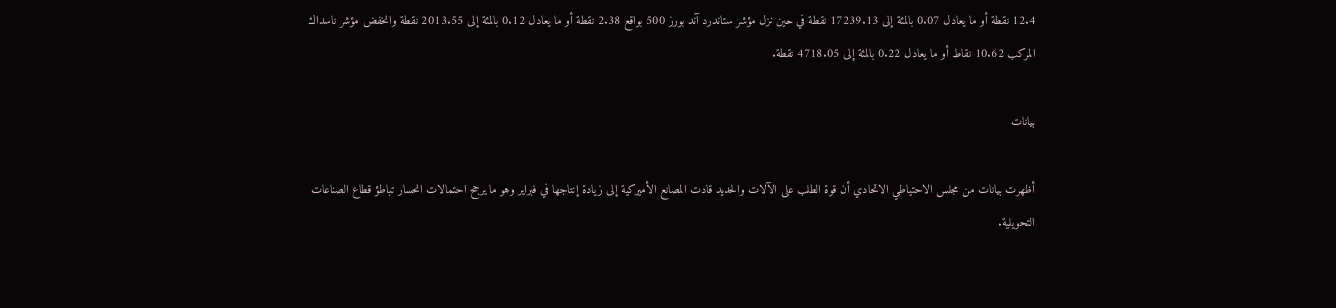12.4 نقطة أو ما يعادل 0.07 بالمئة إلى 17239.13 نقطة في حين نزل مؤشر ستاندرد آند بورز 500 بواقع 2.38 نقطة أو ما يعادل 0.12 بالمئة إلى 2013.55 نقطة وانخفض مؤشر ناسداك المركب 10.62 نقاط أو ما يعادل 0.22 بالمئة إلى 4718.05 نقطة.

بيانات

أظهرت بيانات من مجلس الاحتياطي الاتحادي أن قوة الطلب على الآلات والحديد قادت المصانع الأميركية إلى زيادة إنتاجها في فبراير وهو ما يرجح احتمالات انحسار تباطؤ قطاع الصناعات التحويلية.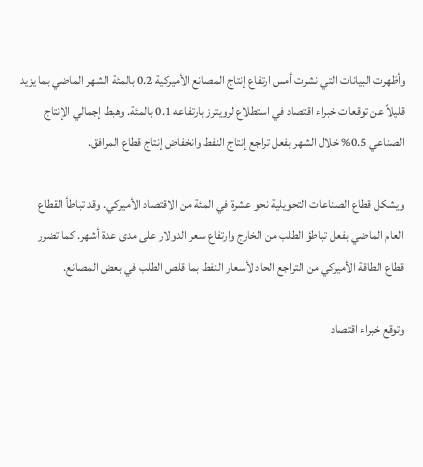وأظهرت البيانات التي نشرت أمس ارتفاع إنتاج المصانع الأميركية 0.2 بالمئة الشهر الماضي بما يزيد قليلاً عن توقعات خبراء اقتصاد في استطلاع لرويترز بارتفاعه 0.1 بالمئة. وهبط إجمالي الإنتاج الصناعي 0.5% خلال الشهر بفعل تراجع إنتاج النفط وانخفاض إنتاج قطاع المرافق.

ويشكل قطاع الصناعات التحويلية نحو عشرة في المئة من الاقتصاد الأميركي. وقد تباطأ القطاع العام الماضي بفعل تباطؤ الطلب من الخارج وارتفاع سعر الدولار على مدى عدة أشهر. كما تضرر قطاع الطاقة الأميركي من التراجع الحاد لأسعار النفط بما قلص الطلب في بعض المصانع.

وتوقع خبراء اقتصاد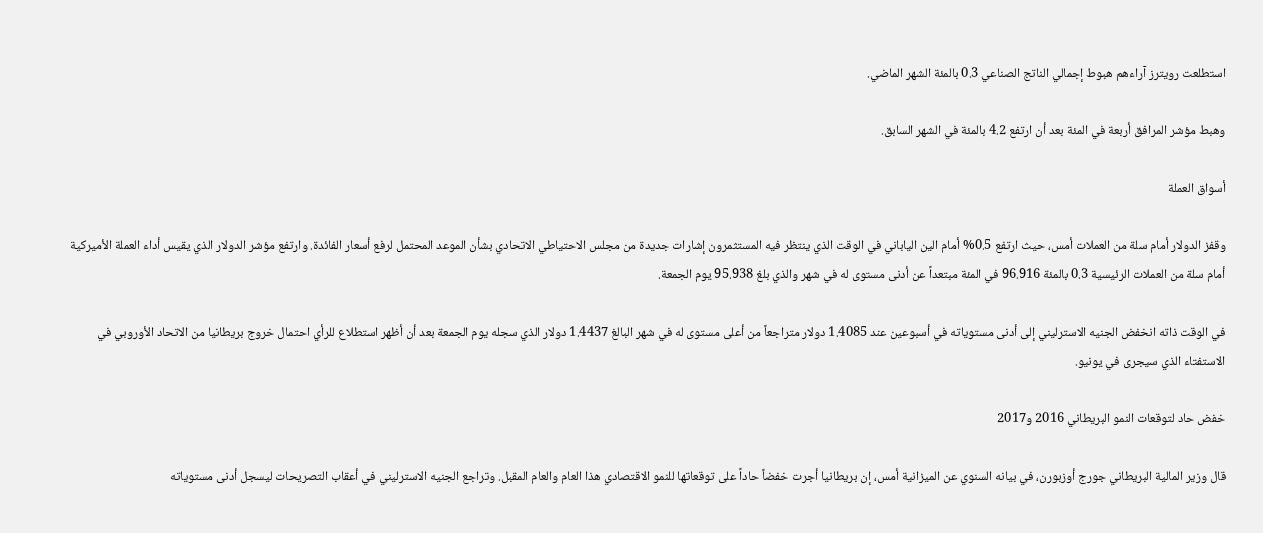استطلعت رويترز آراءهم هبوط إجمالي الناتج الصناعي 0.3 بالمئة الشهر الماضي.

وهبط مؤشر المرافق أربعة في المئة بعد أن ارتفع 4.2 بالمئة في الشهر السابق.

أسواق العملة

وقفز الدولار أمام سلة من العملات أمس، حيث ارتفع 0.5% أمام الين الياباني في الوقت الذي ينتظر فيه المستثمرون إشارات جديدة من مجلس الاحتياطي الاتحادي بشأن الموعد المحتمل لرفع أسعار الفائدة. وارتفع مؤشر الدولار الذي يقيس أداء العملة الأميركية أمام سلة من العملات الرئيسية 0.3 بالمئة 96.916 في المئة مبتعداً عن أدنى مستوى له في شهر والذي بلغ 95.938 يوم الجمعة.

في الوقت ذاته انخفض الجنيه الاسترليني إلى أدنى مستوياته في أسبوعين عند 1.4085 دولار متراجعاً من أعلى مستوى له في شهر البالغ 1.4437 دولار الذي سجله يوم الجمعة بعد أن أظهر استطلاع للرأي احتمال خروج بريطانيا من الاتحاد الأوروبي في الاستفتاء الذي سيجرى في يونيو.

خفض حاد لتوقعات النمو البريطاني 2016 و2017

قال وزير المالية البريطاني جورج أوزبورن، في بيانه السنوي عن الميزانية أمس، إن بريطانيا أجرت خفضاً حاداً على توقعاتها للنمو الاقتصادي هذا العام والعام المقبل. وتراجع الجنيه الاسترليني في أعقاب التصريحات ليسجل أدنى مستوياته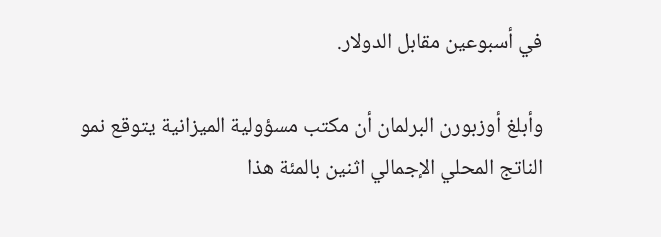في أسبوعين مقابل الدولار.

وأبلغ أوزبورن البرلمان أن مكتب مسؤولية الميزانية يتوقع نمو الناتج المحلي الإجمالي اثنين بالمئة هذا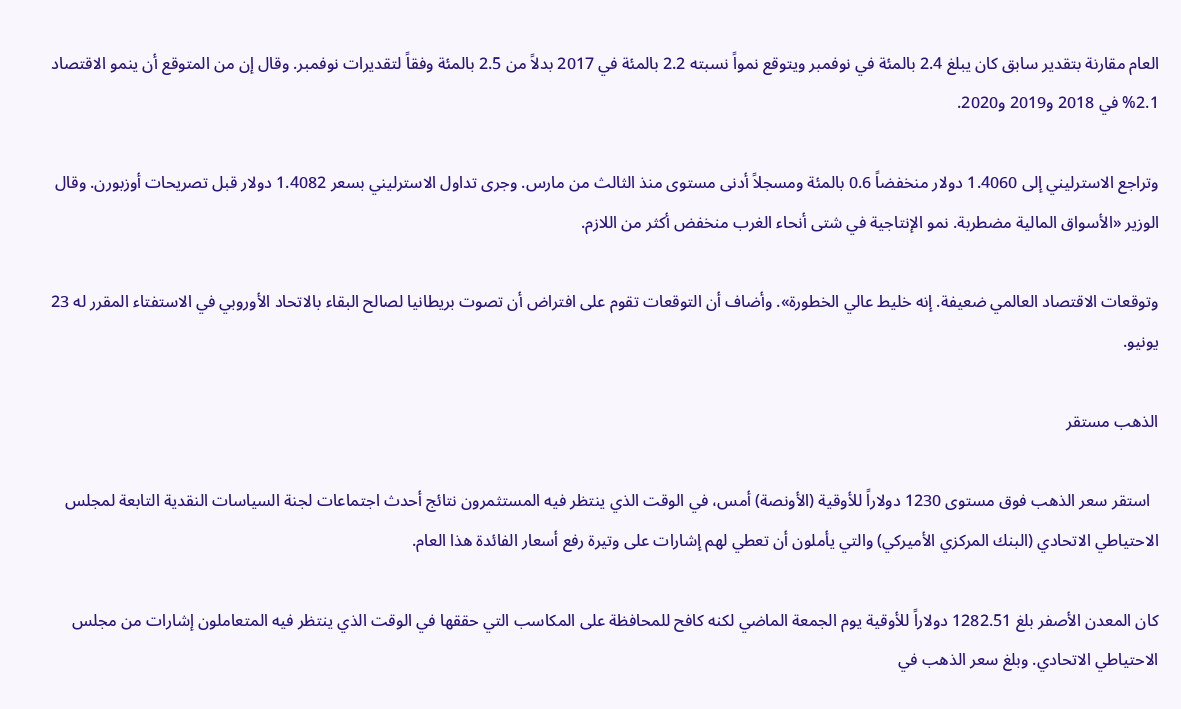العام مقارنة بتقدير سابق كان يبلغ 2.4 بالمئة في نوفمبر ويتوقع نمواً نسبته 2.2 بالمئة في 2017 بدلاً من 2.5 بالمئة وفقاً لتقديرات نوفمبر. وقال إن من المتوقع أن ينمو الاقتصاد 2.1% في 2018 و2019 و2020.

وتراجع الاسترليني إلى 1.4060 دولار منخفضاً 0.6 بالمئة ومسجلاً أدنى مستوى منذ الثالث من مارس. وجرى تداول الاسترليني بسعر 1.4082 دولار قبل تصريحات أوزبورن. وقال الوزير «الأسواق المالية مضطربة. نمو الإنتاجية في شتى أنحاء الغرب منخفض أكثر من اللازم.

وتوقعات الاقتصاد العالمي ضعيفة. إنه خليط عالي الخطورة». وأضاف أن التوقعات تقوم على افتراض أن تصوت بريطانيا لصالح البقاء بالاتحاد الأوروبي في الاستفتاء المقرر له 23 يونيو.

الذهب مستقر

  استقر سعر الذهب فوق مستوى 1230 دولاراً للأوقية (الأونصة) أمس، في الوقت الذي ينتظر فيه المستثمرون نتائج أحدث اجتماعات لجنة السياسات النقدية التابعة لمجلس الاحتياطي الاتحادي (البنك المركزي الأميركي) والتي يأملون أن تعطي لهم إشارات على وتيرة رفع أسعار الفائدة هذا العام.

كان المعدن الأصفر بلغ 1282.51 دولاراً للأوقية يوم الجمعة الماضي لكنه كافح للمحافظة على المكاسب التي حققها في الوقت الذي ينتظر فيه المتعاملون إشارات من مجلس الاحتياطي الاتحادي. وبلغ سعر الذهب في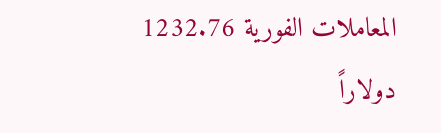المعاملات الفورية 1232.76 دولاراً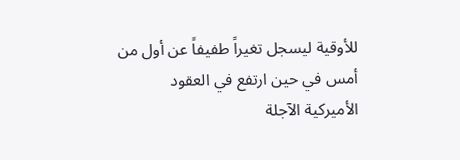للأوقية ليسجل تغيراً طفيفاً عن أول من أمس في حين ارتفع في العقود الأميركية الآجلة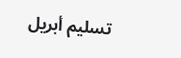تسليم أبريل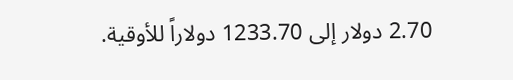2.70 دولار إلى 1233.70 دولاراً للأوقية.